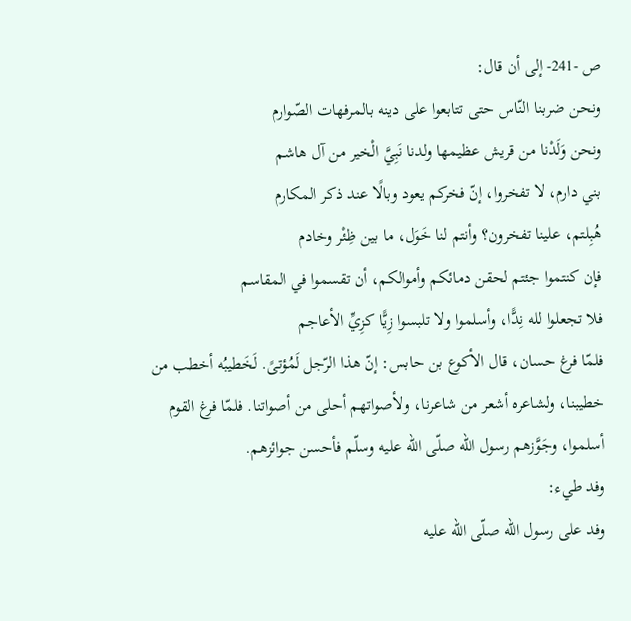ص -241- إلى أن قال:
ونحن ضربنا النّاس حتى تتابعوا على دينه بالمرفهات الصّوارم
ونحن وَلَدْنا من قريش عظيمها ولدنا نَبِيَّ الْخير من آل هاشم
بني دارم، لا تفخروا، إنّ فخركم يعود وبالًا عند ذكر المكارم
هُبِلتم، علينا تفخرون؟ وأنتم لنا خَوَل، ما بين ظِئْر وخادم
فإن كنتموا جئتم لحقن دمائكم وأموالكم، أن تقسموا في المقاسم
فلا تجعلوا لله نِدًّا، وأسلموا ولا تلبسوا زِيًّا كزِيِّ الأعاجم
فلمّا فرغ حسان، قال الأكوع بن حابس: إنّ هذا الرّجل لَمُؤتىً. لَخَطيبُه أخطب من خطيبنا، ولشاعره أشعر من شاعرنا، ولأصواتهم أحلى من أصواتنا. فلمّا فرغ القوم أسلموا، وجَوَّزهم رسول الله صلّى الله عليه وسلّم فأحسن جوائزهم.
وفد طيء:
وفد على رسول الله صلّى الله عليه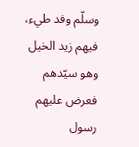وسلّم وفد طيء، فيهم زيد الخيل وهو سيّدهم فعرض عليهم رسول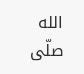الله صلّى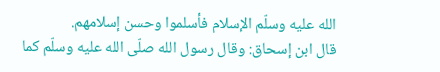الله عليه وسلّم الإسلام فأسلموا وحسن إسلامهم.
قال ابن إسحاق: وقال رسول الله صلّى الله عليه وسلّم كما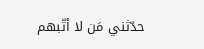حدّثني مَن لا أتّبهم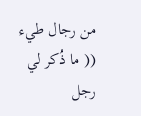من رجال طيء (( ما ذُكر لي رجل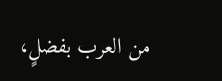من العرب بفضلٍ،